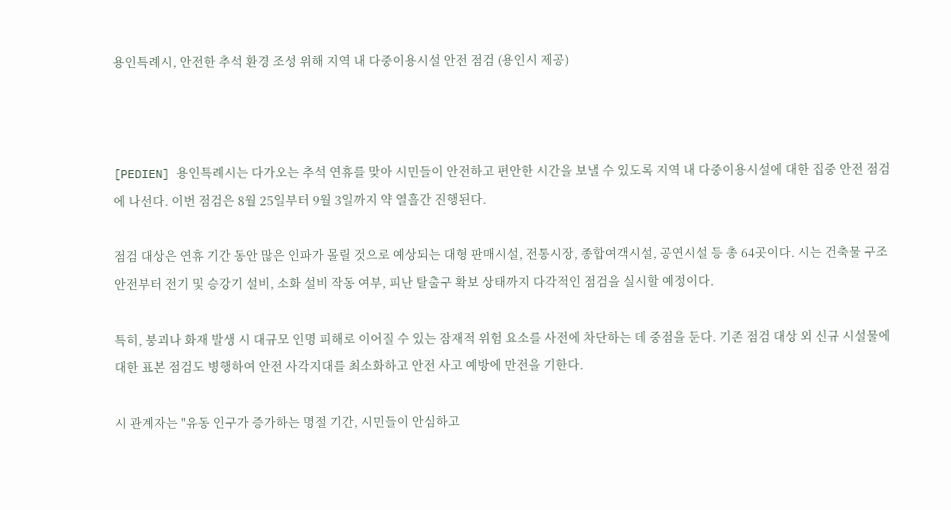용인특례시, 안전한 추석 환경 조성 위해 지역 내 다중이용시설 안전 점검 (용인시 제공)



[PEDIEN] 용인특례시는 다가오는 추석 연휴를 맞아 시민들이 안전하고 편안한 시간을 보낼 수 있도록 지역 내 다중이용시설에 대한 집중 안전 점검에 나선다. 이번 점검은 8월 25일부터 9월 3일까지 약 열흘간 진행된다.

점검 대상은 연휴 기간 동안 많은 인파가 몰릴 것으로 예상되는 대형 판매시설, 전통시장, 종합여객시설, 공연시설 등 총 64곳이다. 시는 건축물 구조 안전부터 전기 및 승강기 설비, 소화 설비 작동 여부, 피난 탈출구 확보 상태까지 다각적인 점검을 실시할 예정이다.

특히, 붕괴나 화재 발생 시 대규모 인명 피해로 이어질 수 있는 잠재적 위험 요소를 사전에 차단하는 데 중점을 둔다. 기존 점검 대상 외 신규 시설물에 대한 표본 점검도 병행하여 안전 사각지대를 최소화하고 안전 사고 예방에 만전을 기한다.

시 관계자는 "유동 인구가 증가하는 명절 기간, 시민들이 안심하고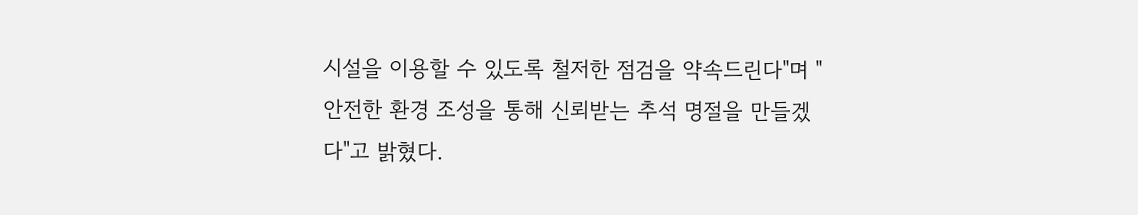시설을 이용할 수 있도록 철저한 점검을 약속드린다"며 "안전한 환경 조성을 통해 신뢰받는 추석 명절을 만들겠다"고 밝혔다.